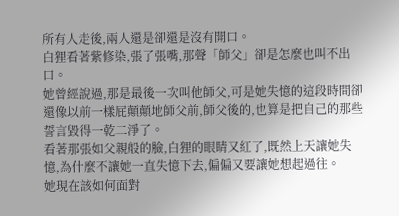所有人走後,兩人還是卻還是沒有開口。
白狸看著紫修染,張了張嘴,那聲「師父」卻是怎麼也叫不出口。
她曾經說過,那是最後一次叫他師父,可是她失憶的這段時間卻還像以前一樣屁顛顛地師父前,師父後的,也算是把自己的那些誓言毀得一乾二淨了。
看著那張如父親般的臉,白狸的眼睛又紅了,既然上天讓她失憶,為什麼不讓她一直失憶下去,偏偏又要讓她想起過往。
她現在該如何面對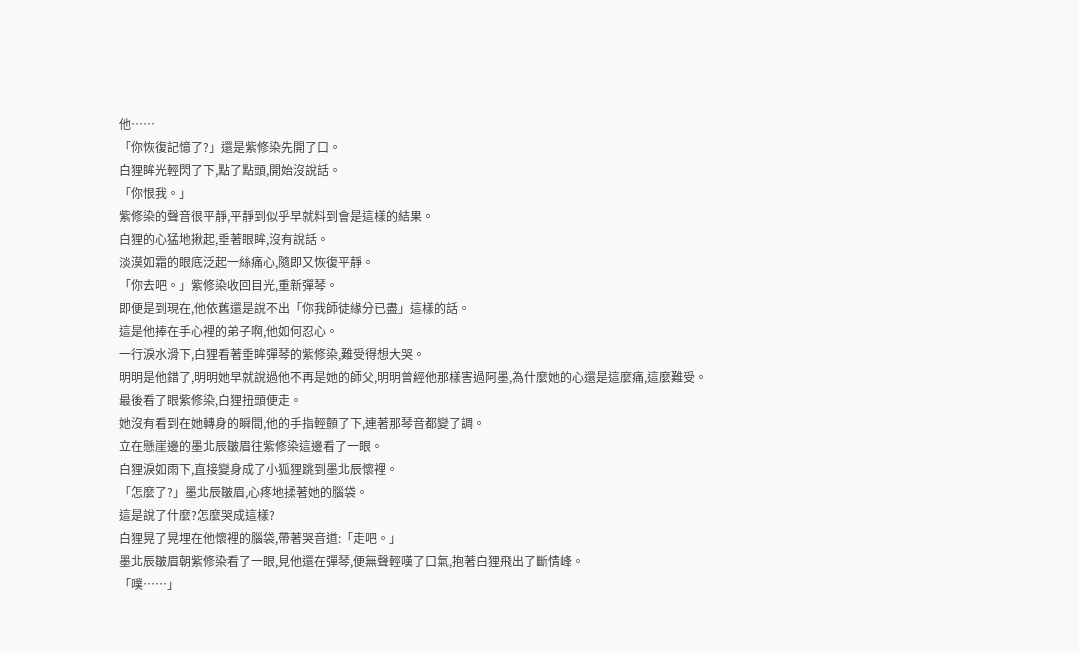他……
「你恢復記憶了?」還是紫修染先開了口。
白狸眸光輕閃了下,點了點頭,開始沒說話。
「你恨我。」
紫修染的聲音很平靜,平靜到似乎早就料到會是這樣的結果。
白狸的心猛地揪起,垂著眼眸,沒有說話。
淡漠如霜的眼底泛起一絲痛心,隨即又恢復平靜。
「你去吧。」紫修染收回目光,重新彈琴。
即便是到現在,他依舊還是說不出「你我師徒緣分已盡」這樣的話。
這是他捧在手心裡的弟子啊,他如何忍心。
一行淚水滑下,白狸看著垂眸彈琴的紫修染,難受得想大哭。
明明是他錯了,明明她早就說過他不再是她的師父,明明曾經他那樣害過阿墨,為什麼她的心還是這麼痛,這麼難受。
最後看了眼紫修染,白狸扭頭便走。
她沒有看到在她轉身的瞬間,他的手指輕顫了下,連著那琴音都變了調。
立在懸崖邊的墨北辰皺眉往紫修染這邊看了一眼。
白狸淚如雨下,直接變身成了小狐狸跳到墨北辰懷裡。
「怎麼了?」墨北辰皺眉,心疼地揉著她的腦袋。
這是說了什麼?怎麼哭成這樣?
白狸晃了晃埋在他懷裡的腦袋,帶著哭音道:「走吧。」
墨北辰皺眉朝紫修染看了一眼,見他還在彈琴,便無聲輕嘆了口氣,抱著白狸飛出了斷情峰。
「噗……」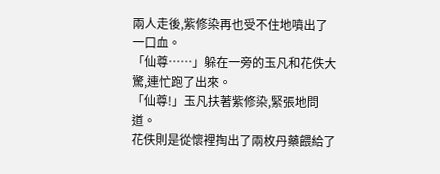兩人走後,紫修染再也受不住地噴出了一口血。
「仙尊……」躲在一旁的玉凡和花佚大驚,連忙跑了出來。
「仙尊!」玉凡扶著紫修染,緊張地問道。
花佚則是從懷裡掏出了兩枚丹藥餵給了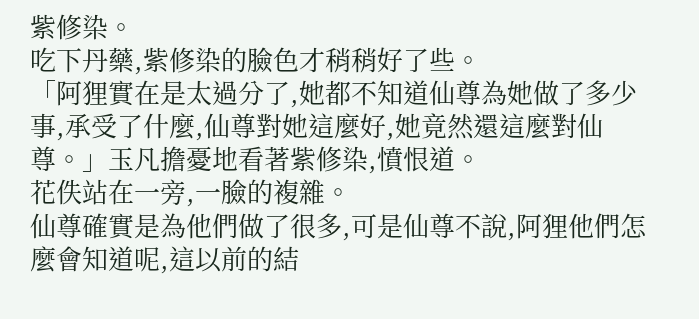紫修染。
吃下丹藥,紫修染的臉色才稍稍好了些。
「阿狸實在是太過分了,她都不知道仙尊為她做了多少事,承受了什麼,仙尊對她這麼好,她竟然還這麼對仙尊。」玉凡擔憂地看著紫修染,憤恨道。
花佚站在一旁,一臉的複雜。
仙尊確實是為他們做了很多,可是仙尊不說,阿狸他們怎麼會知道呢,這以前的結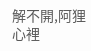解不開,阿狸心裡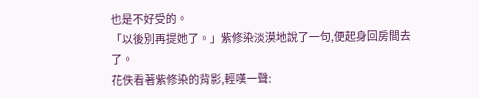也是不好受的。
「以後別再提她了。」紫修染淡漠地說了一句,便起身回房間去了。
花佚看著紫修染的背影,輕嘆一聲: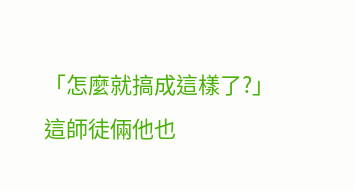「怎麼就搞成這樣了?」
這師徒倆他也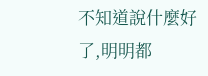不知道說什麼好了,明明都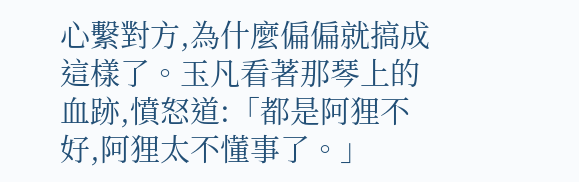心繫對方,為什麼偏偏就搞成這樣了。玉凡看著那琴上的血跡,憤怒道:「都是阿狸不好,阿狸太不懂事了。」